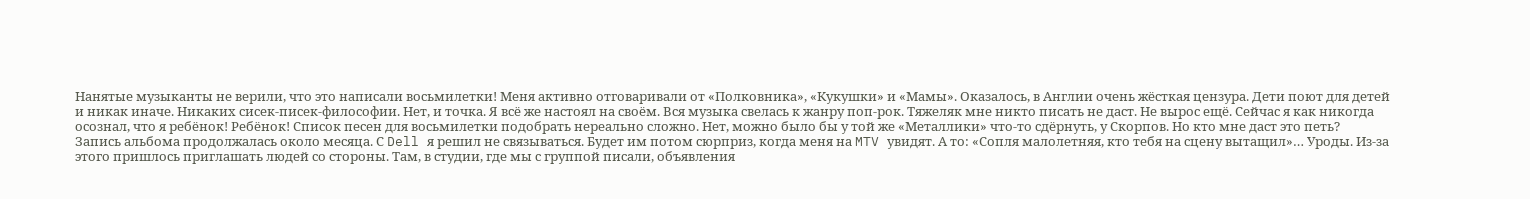Нанятые музыканты не верили, что это написали восьмилетки! Меня активно отговаривали от «Полковника», «Кукушки» и «Мамы». Оказалось, в Англии очень жёсткая цензура. Дети поют для детей и никак иначе. Никаких сисек-писек-философии. Нет, и точка. Я всё же настоял на своём. Вся музыка свелась к жанру поп-рок. Тяжеляк мне никто писать не даст. Не вырос ещё. Сейчас я как никогда осознал, что я ребёнок! Ребёнок! Список песен для восьмилетки подобрать нереально сложно. Нет, можно было бы у той же «Металлики» что-то сдёрнуть, у Скорпов. Но кто мне даст это петь?
Запись альбома продолжалась около месяца. С Dell я решил не связываться. Будет им потом сюрприз, когда меня на MTV увидят. А то: «Сопля малолетняя, кто тебя на сцену вытащил»… Уроды. Из-за этого пришлось приглашать людей со стороны. Там, в студии, где мы с группой писали, объявления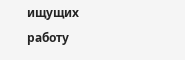ищущих работу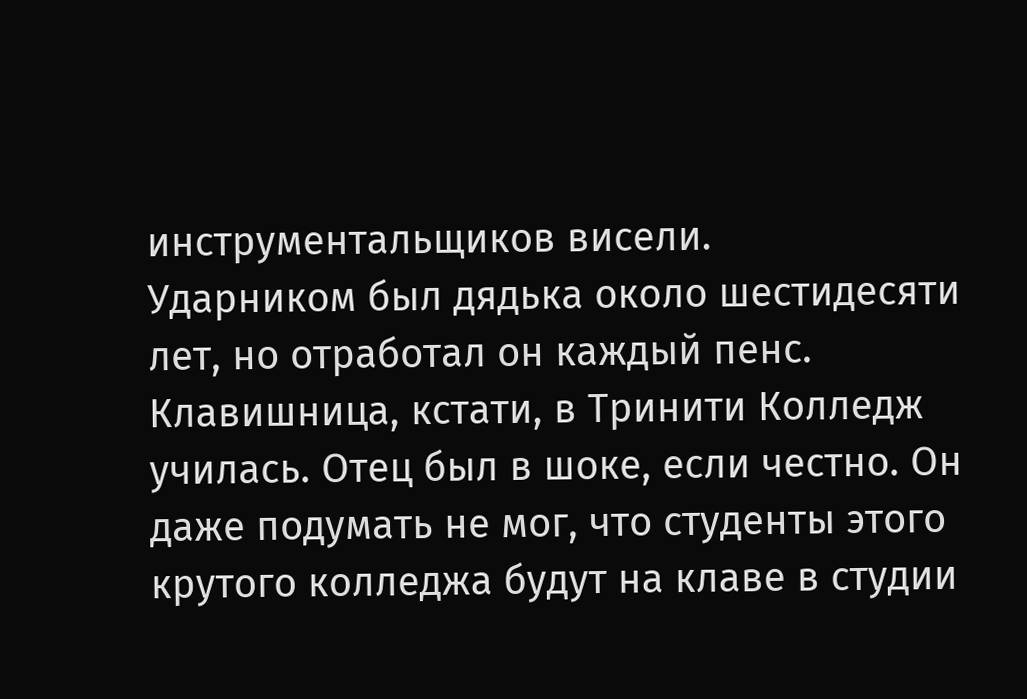инструментальщиков висели.
Ударником был дядька около шестидесяти лет, но отработал он каждый пенс. Клавишница, кстати, в Тринити Колледж училась. Отец был в шоке, если честно. Он даже подумать не мог, что студенты этого крутого колледжа будут на клаве в студии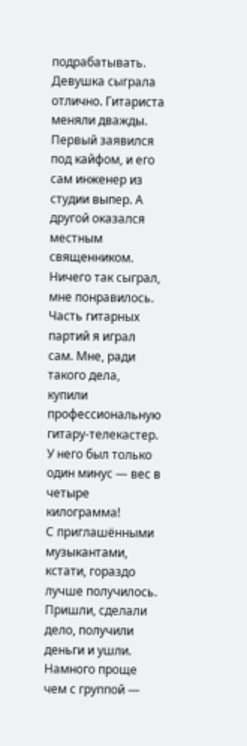подрабатывать. Девушка сыграла отлично. Гитариста меняли дважды. Первый заявился под кайфом, и его сам инженер из студии выпер. А другой оказался местным священником. Ничего так сыграл, мне понравилось. Часть гитарных партий я играл сам. Мне, ради такого дела, купили профессиональную гитару-телекастер. У него был только один минус — вес в четыре килограмма!
С приглашёнными музыкантами, кстати, гораздо лучше получилось. Пришли, сделали дело, получили деньги и ушли. Намного проще чем с группой —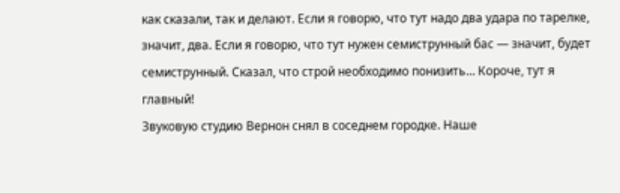как сказали, так и делают. Если я говорю, что тут надо два удара по тарелке, значит, два. Если я говорю, что тут нужен семиструнный бас — значит, будет семиструнный. Сказал, что строй необходимо понизить… Короче, тут я главный!
Звуковую студию Вернон снял в соседнем городке. Наше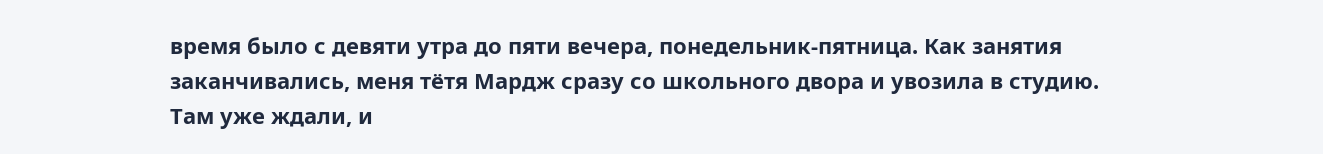время было с девяти утра до пяти вечера, понедельник-пятница. Как занятия заканчивались, меня тётя Мардж сразу со школьного двора и увозила в студию. Там уже ждали, и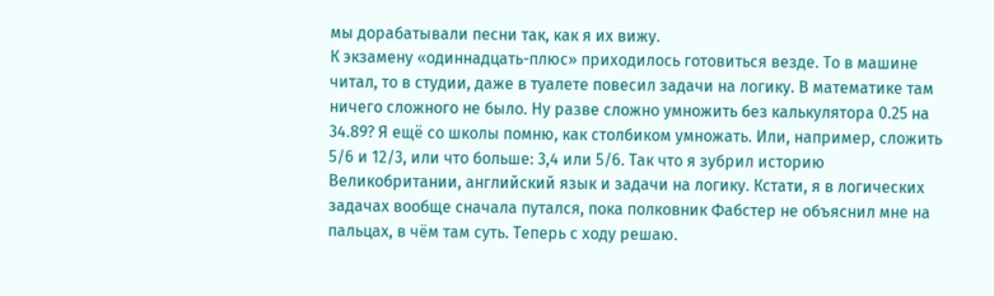мы дорабатывали песни так, как я их вижу.
К экзамену «одиннадцать-плюс» приходилось готовиться везде. То в машине читал, то в студии, даже в туалете повесил задачи на логику. В математике там ничего сложного не было. Ну разве сложно умножить без калькулятора 0.25 на 34.89? Я ещё со школы помню, как столбиком умножать. Или, например, сложить 5/6 и 12/3, или что больше: 3,4 или 5/6. Так что я зубрил историю Великобритании, английский язык и задачи на логику. Кстати, я в логических задачах вообще сначала путался, пока полковник Фабстер не объяснил мне на пальцах, в чём там суть. Теперь с ходу решаю.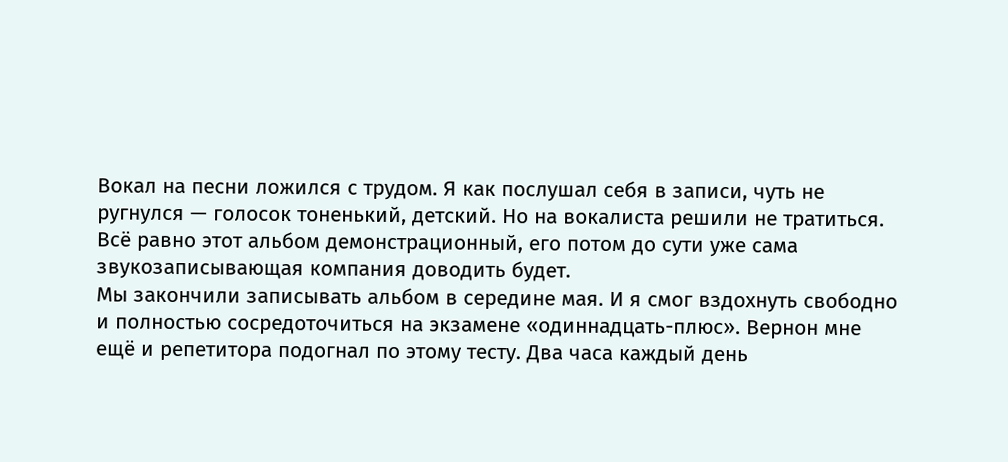Вокал на песни ложился с трудом. Я как послушал себя в записи, чуть не ругнулся — голосок тоненький, детский. Но на вокалиста решили не тратиться. Всё равно этот альбом демонстрационный, его потом до сути уже сама звукозаписывающая компания доводить будет.
Мы закончили записывать альбом в середине мая. И я смог вздохнуть свободно и полностью сосредоточиться на экзамене «одиннадцать-плюс». Вернон мне ещё и репетитора подогнал по этому тесту. Два часа каждый день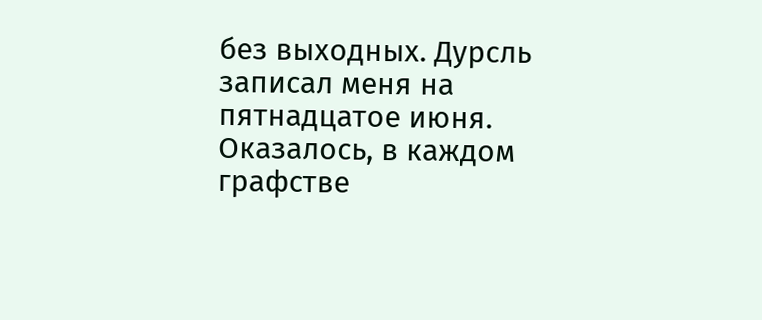без выходных. Дурсль записал меня на пятнадцатое июня. Оказалось, в каждом графстве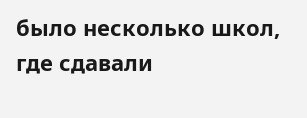было несколько школ, где сдавали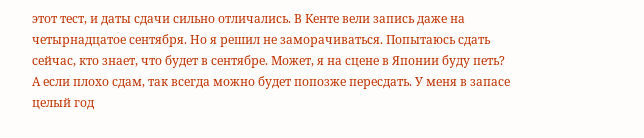этот тест, и даты сдачи сильно отличались. В Кенте вели запись даже на четырнадцатое сентября. Но я решил не заморачиваться. Попытаюсь сдать сейчас, кто знает, что будет в сентябре. Может, я на сцене в Японии буду петь? А если плохо сдам, так всегда можно будет попозже пересдать. У меня в запасе целый год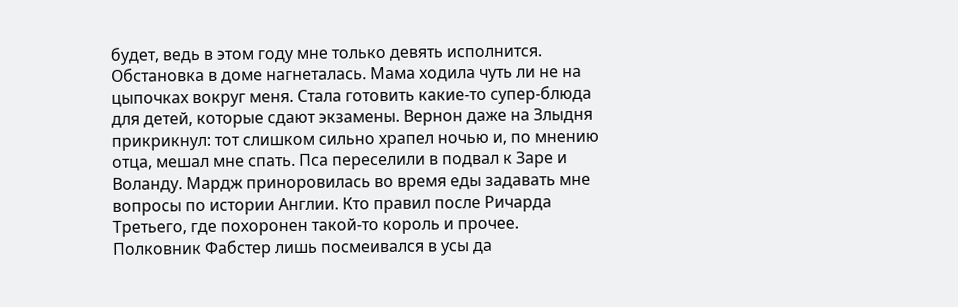будет, ведь в этом году мне только девять исполнится.
Обстановка в доме нагнеталась. Мама ходила чуть ли не на цыпочках вокруг меня. Стала готовить какие-то супер-блюда для детей, которые сдают экзамены. Вернон даже на Злыдня прикрикнул: тот слишком сильно храпел ночью и, по мнению отца, мешал мне спать. Пса переселили в подвал к Заре и Воланду. Мардж приноровилась во время еды задавать мне вопросы по истории Англии. Кто правил после Ричарда Третьего, где похоронен такой-то король и прочее. Полковник Фабстер лишь посмеивался в усы да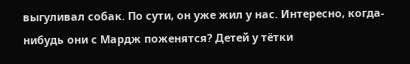выгуливал собак. По сути, он уже жил у нас. Интересно, когда-нибудь они с Мардж поженятся? Детей у тётки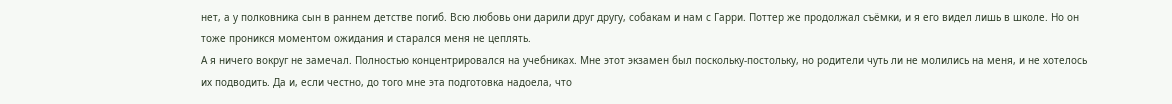нет, а у полковника сын в раннем детстве погиб. Всю любовь они дарили друг другу, собакам и нам с Гарри. Поттер же продолжал съёмки, и я его видел лишь в школе. Но он тоже проникся моментом ожидания и старался меня не цеплять.
А я ничего вокруг не замечал. Полностью концентрировался на учебниках. Мне этот экзамен был поскольку-постольку, но родители чуть ли не молились на меня, и не хотелось их подводить. Да и, если честно, до того мне эта подготовка надоела, что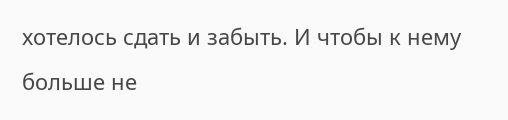хотелось сдать и забыть. И чтобы к нему больше не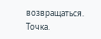возвращаться. Точка.